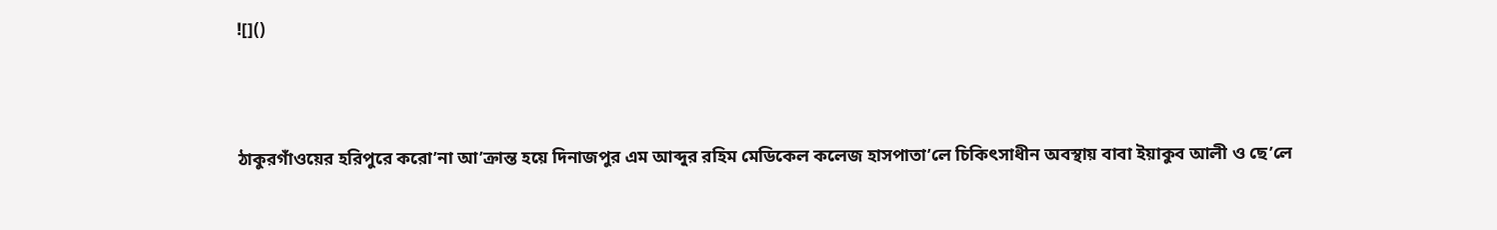![]()



ঠাকুরগাঁওয়ের হরিপুরে করো’না আ’ক্রান্ত হয়ে দিনাজপুর এম আব্দুর রহিম মেডিকেল কলেজ হাসপাতা’লে চিকিৎসাধীন অবস্থায় বাবা ইয়াকুব আলী ও ছে’লে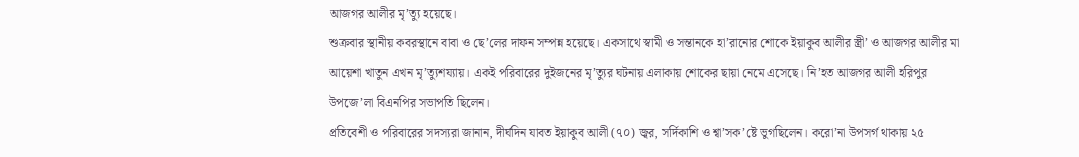আজগর আলীর মৃ’ত্যু হয়েছে।
শুক্রবার স্থানীয় কবরস্থানে বাবা ও ছে’লের দাফন সম্পন্ন হয়েছে। একসাথে স্বামী ও সন্তানকে হা’রানোর শোকে ইয়াকুব আলীর স্ত্রী’ ও আজগর আলীর মা আয়েশা খাতুন এখন মৃ’ত্যুশয্যায়। একই পরিবারের দুইজনের মৃ’ত্যুর ঘটনায় এলাকায় শোকের ছায়া নেমে এসেছে। নি’হত আজগর আলী হরিপুর উপজে’লা বিএনপির সভাপতি ছিলেন।
প্রতিবেশী ও পরিবারের সদস্যরা জানান, দীর্ঘদিন যাবত ইয়াকুব আলী (৭০) জ্বর, সর্দিকাশি ও শ্বা’সক’ষ্টে ভুগছিলেন। করো’না উপসর্গ থাকায় ২৫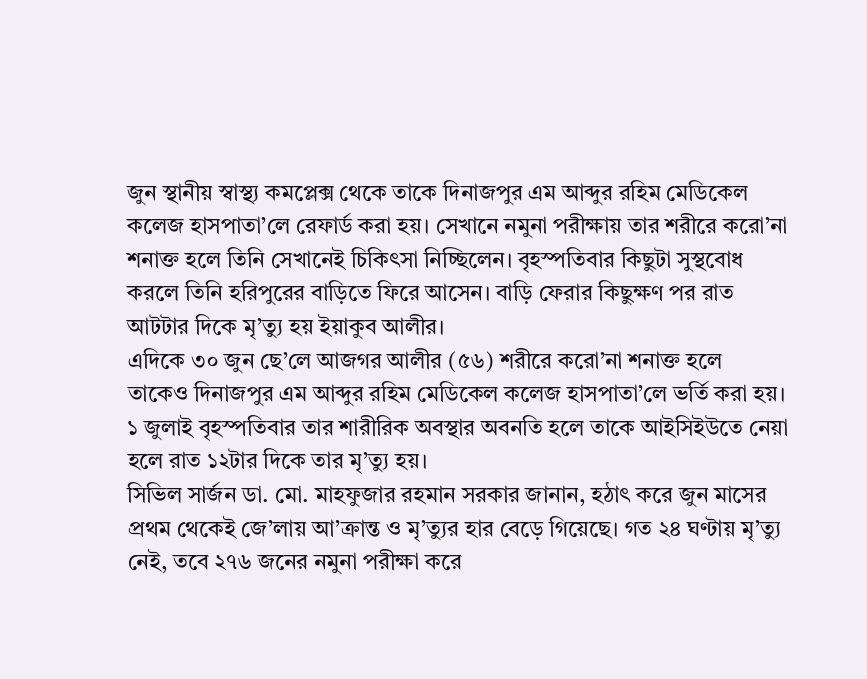জুন স্থানীয় স্বাস্থ্য কমপ্লেক্স থেকে তাকে দিনাজপুর এম আব্দুর রহিম মেডিকেল কলেজ হাসপাতা’লে রেফার্ড করা হয়। সেখানে নমুনা পরীক্ষায় তার শরীরে করো’না শনাক্ত হলে তিনি সেখানেই চিকিৎসা নিচ্ছিলেন। বৃহস্পতিবার কিছুটা সুস্থবোধ করলে তিনি হরিপুরের বাড়িতে ফিরে আসেন। বাড়ি ফেরার কিছুক্ষণ পর রাত আটটার দিকে মৃ’ত্যু হয় ইয়াকুব আলীর।
এদিকে ৩০ জুন ছে’লে আজগর আলীর (৫৬) শরীরে করো’না শনাক্ত হলে তাকেও দিনাজপুর এম আব্দুর রহিম মেডিকেল কলেজ হাসপাতা’লে ভর্তি করা হয়। ১ জুলাই বৃহস্পতিবার তার শারীরিক অবস্থার অবনতি হলে তাকে আইসিইউতে নেয়া হলে রাত ১২টার দিকে তার মৃ’ত্যু হয়।
সিভিল সার্জন ডা. মো. মাহফুজার রহমান সরকার জানান, হঠাৎ করে জুন মাসের প্রথম থেকেই জে’লায় আ’ক্রান্ত ও মৃ’ত্যুর হার বেড়ে গিয়েছে। গত ২৪ ঘণ্টায় মৃ’ত্যু নেই, তবে ২৭৬ জনের নমুনা পরীক্ষা করে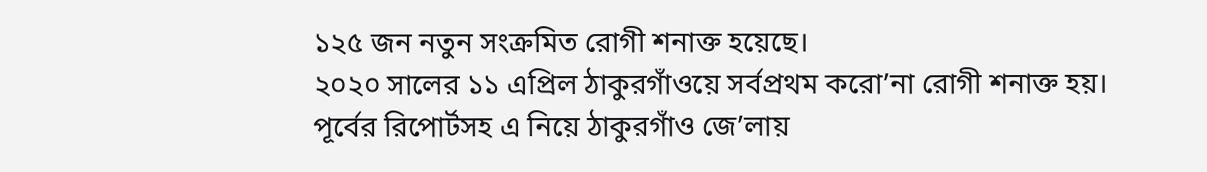১২৫ জন নতুন সংক্রমিত রোগী শনাক্ত হয়েছে।
২০২০ সালের ১১ এপ্রিল ঠাকুরগাঁওয়ে সর্বপ্রথম করো’না রোগী শনাক্ত হয়। পূর্বের রিপোর্টসহ এ নিয়ে ঠাকুরগাঁও জে’লায়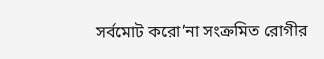সর্বমোট করো’না সংক্রমিত রোগীর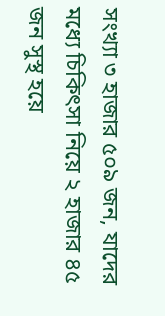সংখ্যা ৩ হাজার ৫০৯ জন, যাদের মধ্যে চিকিৎসা নিয়ে ২ হাজার ৪৫ জন সুস্থ হয়ে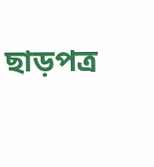ছাড়পত্র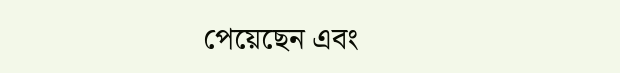পেয়েছেন এবং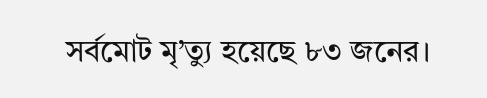সর্বমোট মৃ’ত্যু হয়েছে ৮৩ জনের।